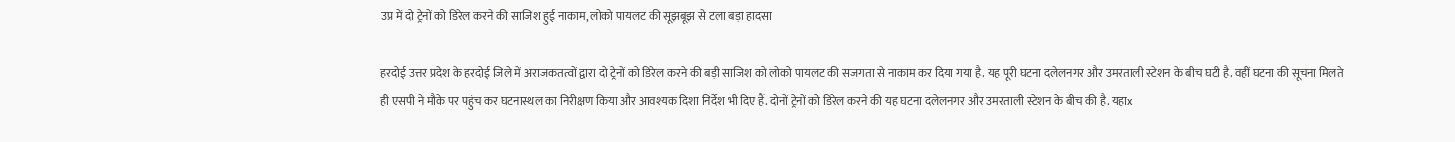उप्र में दो ट्रेनों को डिरेल करने की साजिश हुई नाकाम, लोको पायलट की सूझबूझ से टला बड़ा हादसा

हरदोई उत्तर प्रदेश के हरदोई जिले में अराजकतत्वों द्वारा दो ट्रेनों को डिरेल करने की बड़ी साजिश को लोको पायलट की सजगता से नाकाम कर दिया गया है. यह पूरी घटना दलेलनगर और उमरताली स्टेशन के बीच घटी है. वहीं घटना की सूचना मिलते ही एसपी ने मौके पर पहुंच कर घटनास्थल का निरीक्षण किया और आवश्यक दिशा निर्देश भी दिए हैं. दोनों ट्रेनों को डिरेल करने की यह घटना दलेलनगर और उमरताली स्टेशन के बीच की है. यहाx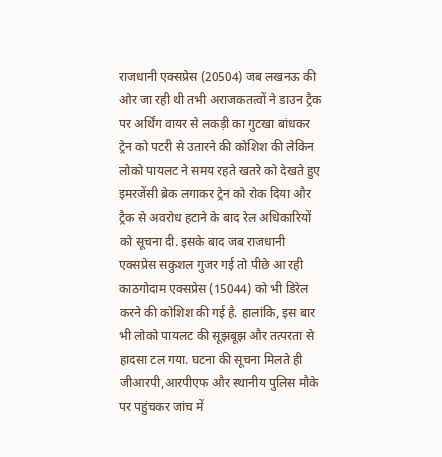राजधानी एक्सप्रेस (20504) जब लखनऊ की ओर जा रही थी तभी अराजकतत्वों ने डाउन ट्रैक पर अर्थिंग वायर से लकड़ी का गुटखा बांधकर ट्रेन को पटरी से उतारने की कोशिश की लेकिन लोको पायलट ने समय रहते खतरे को देखते हुए इमरजेंसी ब्रेक लगाकर ट्रेन को रोक दिया और ट्रैक से अवरोध हटाने के बाद रेल अधिकारियों को सूचना दी. इसके बाद जब राजधानी एक्सप्रेस सकुशल गुजर गई तो पीछे आ रही काठगोदाम एक्सप्रेस (15044) को भी डिरेल करने की कोशिश की गई है. हालांकि, इस बार भी लोको पायलट की सूझबूझ और तत्परता से हादसा टल गया. घटना की सूचना मिलते ही जीआरपी,आरपीएफ और स्थानीय पुलिस मौके पर पहुंचकर जांच में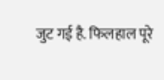जुट गई है. फिलहाल पूरे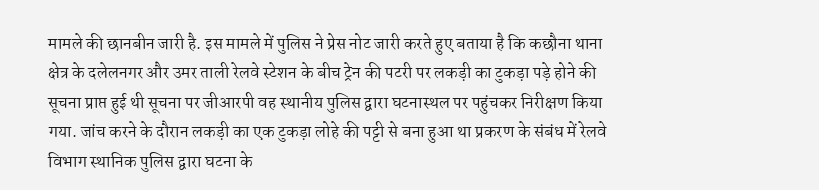मामले की छानबीन जारी है. इस मामले में पुलिस ने प्रेस नोट जारी करते हुए बताया है कि कछौना थाना क्षेत्र के दलेलनगर और उमर ताली रेलवे स्टेशन के बीच ट्रेन की पटरी पर लकड़ी का टुकड़ा पड़े होने की सूचना प्राप्त हुई थी सूचना पर जीआरपी वह स्थानीय पुलिस द्वारा घटनास्थल पर पहुंचकर निरीक्षण किया गया. जांच करने के दौरान लकड़ी का एक टुकड़ा लोहे की पट्टी से बना हुआ था प्रकरण के संबंध में रेलवे विभाग स्थानिक पुलिस द्वारा घटना के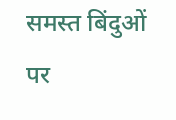समस्त बिंदुओं पर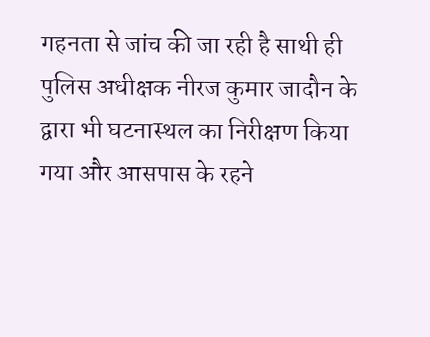गहनता से जांच की जा रही है साथी ही पुलिस अधीक्षक नीरज कुमार जादौन के द्वारा भी घटनास्थल का निरीक्षण किया गया और आसपास के रहने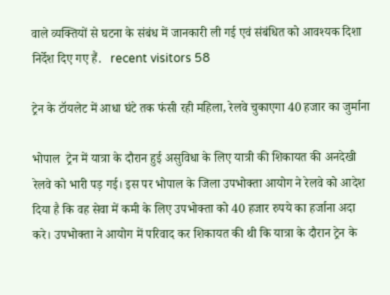वाले व्यक्तियों से घटना के संबंध में जानकारी ली गई एवं संबंधित को आवश्यक दिशा निर्देश दिए गए हैं.   recent visitors 58

ट्रेन के टॉयलेट में आधा घंटे तक फंसी रही महिला, रेलवे चुकाएगा 40 हजार का जुर्माना

भोपाल  ट्रेन में यात्रा के दौरान हुई असुविधा के लिए यात्री की शिकायत की अनदेखी रेलवे को भारी पड़ गई। इस पर भोपाल के जिला उपभोक्ता आयोग ने रेलवे को आदेश दिया है कि वह सेवा में कमी के लिए उपभोक्ता को 40 हजार रुपये का हर्जाना अदा करे। उपभोक्ता ने आयोग में परिवाद कर शिकायत की थी कि यात्रा के दौरान ट्रेन के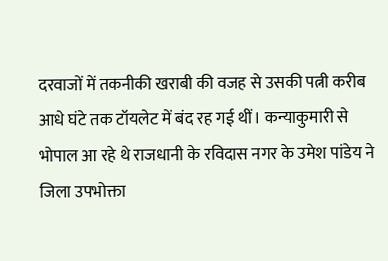दरवाजों में तकनीकी खराबी की वजह से उसकी पत्नी करीब आधे घंटे तक टॉयलेट में बंद रह गई थीं। कन्याकुमारी से भोपाल आ रहे थे राजधानी के रविदास नगर के उमेश पांडेय ने जिला उपभोक्ता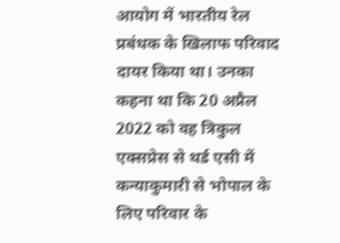आयोग में भारतीय रेल प्रबंधक के खिलाफ परिवाद दायर किया था। उनका कहना था कि 20 अप्रैल 2022 को वह त्रिकुल एक्सप्रेस से थर्ड एसी में कन्याकुमारी से भोपाल के लिए परिवार के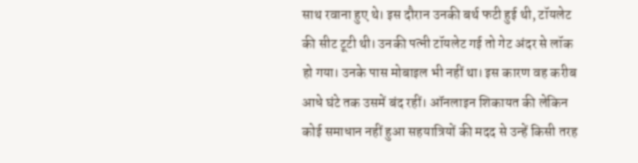साथ रवाना हुए थे। इस दौरान उनकी बर्थ फटी हुई थी, टॉयलेट की सीट टूटी थी। उनकी पत्नी टॉयलेट गई तो गेट अंदर से लॉक हो गया। उनके पास मोबाइल भी नहीं था। इस कारण वह करीब आधे घंटे तक उसमें बंद रहीं। ऑनलाइन शिकायत की लेकिन कोई समाधान नहीं हुआ सहयात्रियों की मदद से उन्हें किसी तरह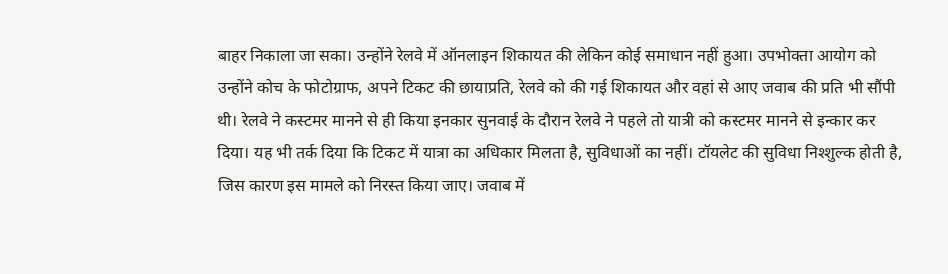बाहर निकाला जा सका। उन्होंने रेलवे में ऑनलाइन शिकायत की लेकिन कोई समाधान नहीं हुआ। उपभोक्ता आयोग को उन्होंने कोच के फोटोग्राफ, अपने टिकट की छायाप्रति, रेलवे को की गई शिकायत और वहां से आए जवाब की प्रति भी सौंपी थी। रेलवे ने कस्टमर मानने से ही किया इनकार सुनवाई के दौरान रेलवे ने पहले तो यात्री को कस्टमर मानने से इन्कार कर दिया। यह भी तर्क दिया कि टिकट में यात्रा का अधिकार मिलता है, सुविधाओं का नहीं। टॉयलेट की सुविधा निश्शुल्क होती है, जिस कारण इस मामले को निरस्त किया जाए। जवाब में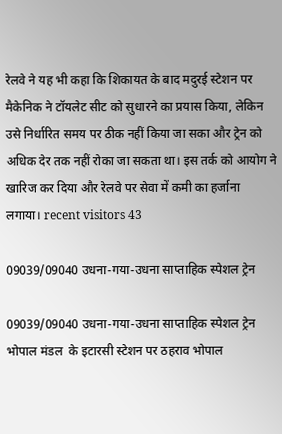रेलवे ने यह भी कहा कि शिकायत के बाद मदुरई स्टेशन पर मैकेनिक ने टॉयलेट सीट को सुधारने का प्रयास किया, लेकिन उसे निर्धारित समय पर ठीक नहीं किया जा सका और ट्रेन को अधिक देर तक नहीं रोका जा सकता था। इस तर्क को आयोग ने खारिज कर दिया और रेलवे पर सेवा में कमी का हर्जाना लगाया। recent visitors 43

09039/09040 उधना-गया-उधना साप्ताहिक स्पेशल ट्रेन

09039/09040 उधना-गया-उधना साप्ताहिक स्पेशल ट्रेन   भोपाल मंडल  के इटारसी स्टेशन पर ठहराव भोपाल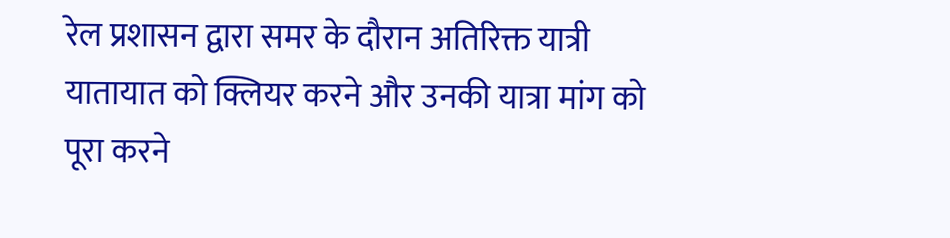रेल प्रशासन द्वारा समर के दौरान अतिरिक्त यात्री यातायात को क्लियर करने और उनकी यात्रा मांग को पूरा करने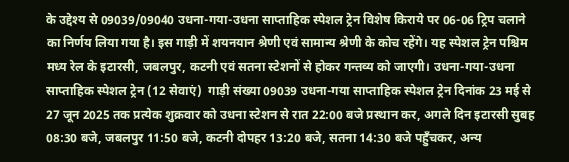के उद्देश्य से 09039/09040 उधना-गया-उधना साप्ताहिक स्पेशल ट्रेन विशेष किराये पर 06-06 ट्रिप चलाने का निर्णय लिया गया है। इस गाड़ी में शयनयान श्रेणी एवं सामान्य श्रेणी के कोच रहेंगे। यह स्पेशल ट्रेन पश्चिम मध्य रेल के इटारसी, जबलपुर, कटनी एवं सतना स्टेशनों से होकर गन्तव्य को जाएगी। उधना-गया-उधना साप्ताहिक स्पेशल ट्रेन (12 सेवाएं)  गाड़ी संख्या 09039 उधना-गया साप्ताहिक स्पेशल ट्रेन दिनांक 23 मई से 27 जून 2025 तक प्रत्येक शुक्रवार को उधना स्टेशन से रात 22:00 बजे प्रस्थान कर, अगले दिन इटारसी सुबह 08:30 बजे, जबलपुर 11:50 बजे, कटनी दोपहर 13:20 बजे, सतना 14:30 बजे पहुँचकर, अन्य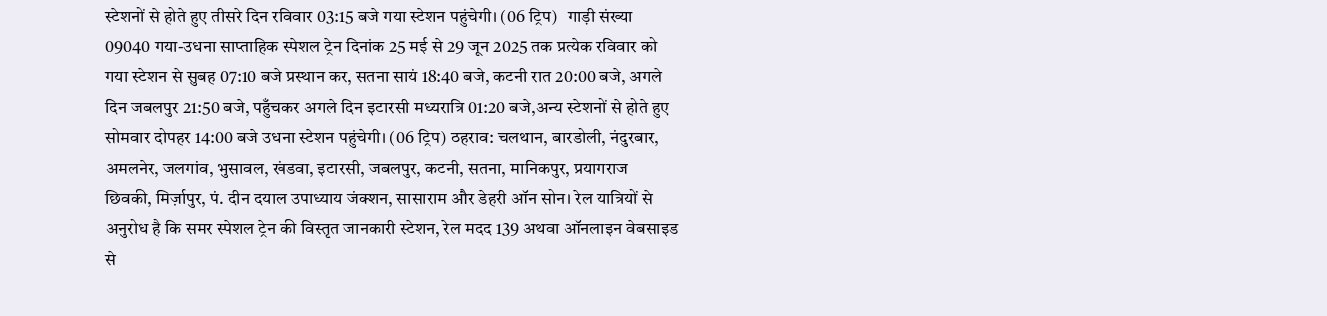स्टेशनों से होते हुए तीसरे दिन रविवार 03:15 बजे गया स्टेशन पहुंचेगी। (06 ट्रिप)   गाड़ी संख्या 09040 गया-उधना साप्ताहिक स्पेशल ट्रेन दिनांक 25 मई से 29 जून 2025 तक प्रत्येक रविवार को गया स्टेशन से सुबह 07:10 बजे प्रस्थान कर, सतना सायं 18:40 बजे, कटनी रात 20:00 बजे, अगले दिन जबलपुर 21:50 बजे, पहुँचकर अगले दिन इटारसी मध्यरात्रि 01:20 बजे,अन्य स्टेशनों से होते हुए सोमवार दोपहर 14:00 बजे उधना स्टेशन पहुंचेगी। (06 ट्रिप) ठहराव: चलथान, बारडोली, नंदुरबार, अमलनेर, जलगांव, भुसावल, खंडवा, इटारसी, जबलपुर, कटनी, सतना, मानिकपुर, प्रयागराज छिवकी, मिर्ज़ापुर, पं. दीन दयाल उपाध्याय जंक्शन, सासाराम और डेहरी ऑन सोन। रेल यात्रियों से अनुरोध है कि समर स्पेशल ट्रेन की विस्तृत जानकारी स्टेशन, रेल मदद 139 अथवा ऑनलाइन वेबसाइड से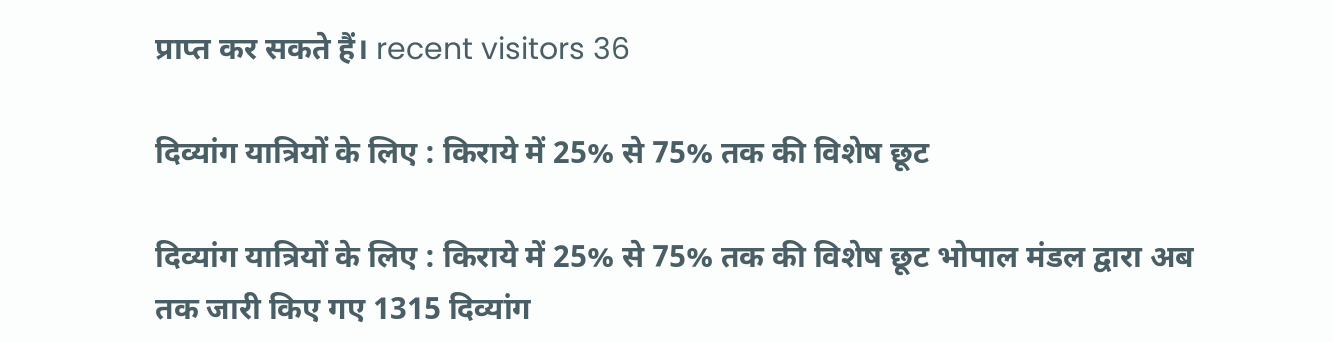प्राप्त कर सकते हैं। recent visitors 36

दिव्यांग यात्रियों के लिए : किराये में 25% से 75% तक की विशेष छूट

दिव्यांग यात्रियों के लिए : किराये में 25% से 75% तक की विशेष छूट भोपाल मंडल द्वारा अब तक जारी किए गए 1315 दिव्यांग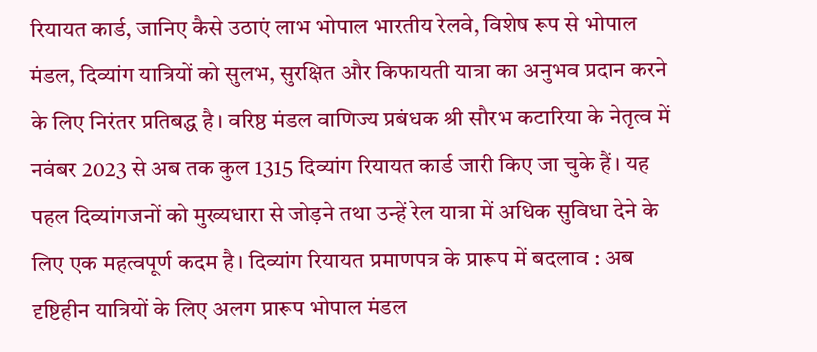रियायत कार्ड, जानिए कैसे उठाएं लाभ भोपाल भारतीय रेलवे, विशेष रूप से भोपाल मंडल, दिव्यांग यात्रियों को सुलभ, सुरक्षित और किफायती यात्रा का अनुभव प्रदान करने के लिए निरंतर प्रतिबद्ध है। वरिष्ठ मंडल वाणिज्य प्रबंधक श्री सौरभ कटारिया के नेतृत्व में नवंबर 2023 से अब तक कुल 1315 दिव्यांग रियायत कार्ड जारी किए जा चुके हैं। यह पहल दिव्यांगजनों को मुख्यधारा से जोड़ने तथा उन्हें रेल यात्रा में अधिक सुविधा देने के लिए एक महत्वपूर्ण कदम है। दिव्यांग रियायत प्रमाणपत्र के प्रारूप में बदलाव : अब दृष्टिहीन यात्रियों के लिए अलग प्रारूप भोपाल मंडल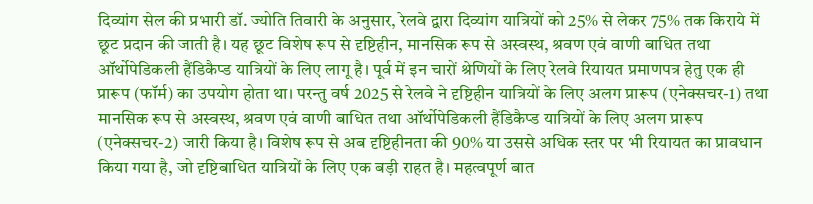दिव्यांग सेल की प्रभारी डॉ. ज्योति तिवारी के अनुसार, रेलवे द्वारा दिव्यांग यात्रियों को 25% से लेकर 75% तक किराये में छूट प्रदान की जाती है। यह छूट विशेष रूप से दृष्टिहीन, मानसिक रूप से अस्वस्थ, श्रवण एवं वाणी बाधित तथा ऑर्थोपेडिकली हैंडिकैप्ड यात्रियों के लिए लागू है। पूर्व में इन चारों श्रेणियों के लिए रेलवे रियायत प्रमाणपत्र हेतु एक ही प्रारूप (फॉर्म) का उपयोग होता था। परन्तु वर्ष 2025 से रेलवे ने दृष्टिहीन यात्रियों के लिए अलग प्रारूप (एनेक्सचर-1) तथा मानसिक रूप से अस्वस्थ, श्रवण एवं वाणी बाधित तथा ऑर्थोपेडिकली हैंडिकैप्ड यात्रियों के लिए अलग प्रारूप (एनेक्सचर-2) जारी किया है। विशेष रूप से अब दृष्टिहीनता की 90% या उससे अधिक स्तर पर भी रियायत का प्रावधान किया गया है, जो दृष्टिबाधित यात्रियों के लिए एक बड़ी राहत है। महत्वपूर्ण बात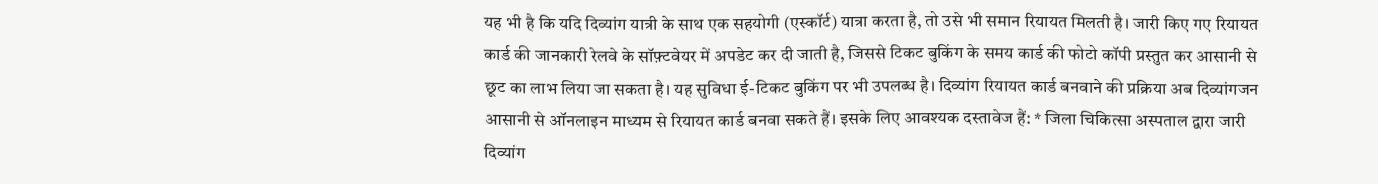यह भी है कि यदि दिव्यांग यात्री के साथ एक सहयोगी (एस्कॉर्ट) यात्रा करता है, तो उसे भी समान रियायत मिलती है। जारी किए गए रियायत कार्ड की जानकारी रेलवे के सॉफ़्टवेयर में अपडेट कर दी जाती है, जिससे टिकट बुकिंग के समय कार्ड की फोटो कॉपी प्रस्तुत कर आसानी से छूट का लाभ लिया जा सकता है। यह सुविधा ई-टिकट बुकिंग पर भी उपलब्ध है। दिव्यांग रियायत कार्ड बनवाने की प्रक्रिया अब दिव्यांगजन आसानी से ऑनलाइन माध्यम से रियायत कार्ड बनवा सकते हैं। इसके लिए आवश्यक दस्तावेज हैं: * जिला चिकित्सा अस्पताल द्वारा जारी दिव्यांग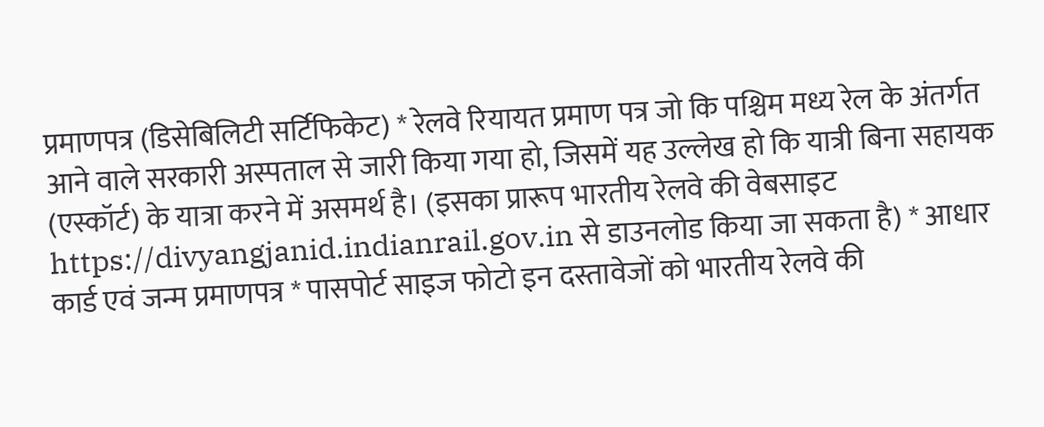प्रमाणपत्र (डिसेबिलिटी सर्टिफिकेट) * रेलवे रियायत प्रमाण पत्र जो कि पश्चिम मध्य रेल के अंतर्गत आने वाले सरकारी अस्पताल से जारी किया गया हो, जिसमें यह उल्लेख हो कि यात्री बिना सहायक (एस्कॉर्ट) के यात्रा करने में असमर्थ है। (इसका प्रारूप भारतीय रेलवे की वेबसाइट https://divyangjanid.indianrail.gov.in से डाउनलोड किया जा सकता है) * आधार कार्ड एवं जन्म प्रमाणपत्र * पासपोर्ट साइज फोटो इन दस्तावेजों को भारतीय रेलवे की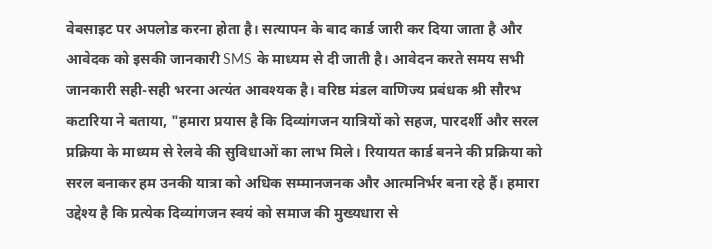वेबसाइट पर अपलोड करना होता है। सत्यापन के बाद कार्ड जारी कर दिया जाता है और आवेदक को इसकी जानकारी SMS के माध्यम से दी जाती है। आवेदन करते समय सभी जानकारी सही-सही भरना अत्यंत आवश्यक है। वरिष्ठ मंडल वाणिज्य प्रबंधक श्री सौरभ कटारिया ने बताया, "हमारा प्रयास है कि दिव्यांगजन यात्रियों को सहज, पारदर्शी और सरल प्रक्रिया के माध्यम से रेलवे की सुविधाओं का लाभ मिले। रियायत कार्ड बनने की प्रक्रिया को सरल बनाकर हम उनकी यात्रा को अधिक सम्मानजनक और आत्मनिर्भर बना रहे हैं। हमारा उद्देश्य है कि प्रत्येक दिव्यांगजन स्वयं को समाज की मुख्यधारा से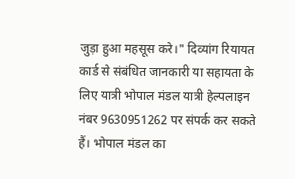जुड़ा हुआ महसूस करे।" दिव्यांग रियायत कार्ड से संबंधित जानकारी या सहायता के लिए यात्री भोपाल मंडल यात्री हेल्पलाइन नंबर 9630951262 पर संपर्क कर सकते हैं। भोपाल मंडल का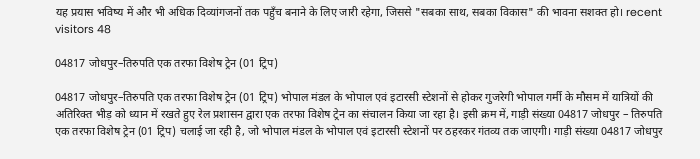यह प्रयास भविष्य में और भी अधिक दिव्यांगजनों तक पहुँच बनाने के लिए जारी रहेगा, जिससे "सबका साथ, सबका विकास" की भावना सशक्त हो। recent visitors 48

04817 जोधपुर–तिरुपति एक तरफा विशेष ट्रेन (01 ट्रिप)

04817 जोधपुर–तिरुपति एक तरफा विशेष ट्रेन (01 ट्रिप) भोपाल मंडल के भोपाल एवं इटारसी स्टेशनों से होकर गुजरेगी भोपाल गर्मी के मौसम में यात्रियों की अतिरिक्त भीड़ को ध्यान में रखते हुए रेल प्रशासन द्वारा एक तरफा विशेष ट्रेन का संचालन किया जा रहा है। इसी क्रम में, गाड़ी संख्या 04817 जोधपुर – तिरुपति एक तरफा विशेष ट्रेन (01 ट्रिप) चलाई जा रही है, जो भोपाल मंडल के भोपाल एवं इटारसी स्टेशनों पर ठहरकर गंतव्य तक जाएगी। गाड़ी संख्या 04817 जोधपुर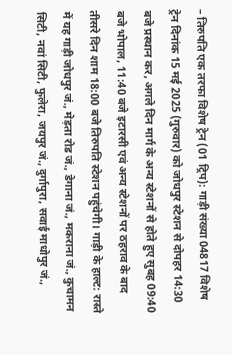– तिरुपति एक तरफा विशेष ट्रेन (01 ट्रिप): गाड़ी संख्या 04817 विशेष ट्रेन दिनांक 15 मई 2025 (गुरुवार) को जोधपुर स्टेशन से दोपहर 14:30 बजे प्रस्थान कर, अगले दिन मार्ग के अन्य स्टेशनों से होते हुए सुबह 09:40 बजे भोपाल, 11:40 बजे इटारसी एवं अन्य स्टेशनों पर ठहराव के बाद तीसरे दिन शाम 18:00 बजे तिरुपति स्टेशन पहुंचेगी। गाड़ी के हाल्ट: रास्ते में यह गाड़ी जोधपुर जं., मेड़ता रोड जं., डेगाना जं., मकराना जं., कुचामन सिटी, नवां सिटी, फुलेरा, जयपुर जं., दुर्गापुरा, सवाई माधोपुर जं.,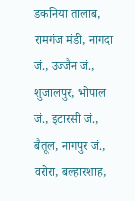डकनिया तालाब, रामगंज मंडी, नागदा जं., उज्जैन जं., शुजालपुर, भोपाल जं., इटारसी जं., बैतूल, नागपुर जं., वरोरा, बल्हारशाह,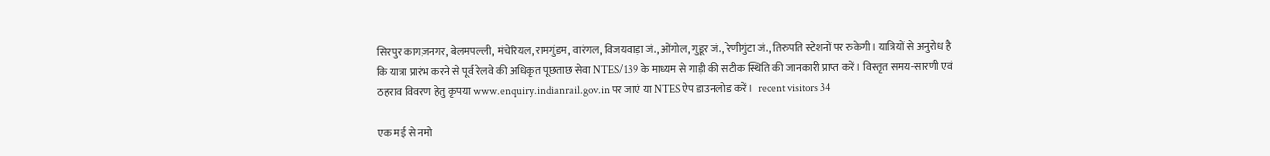सिरपुर कागज़नगर, बेलमपल्ली, मंचेरियल, रामगुंडम, वारंगल, विजयवाड़ा जं., ओंगोल, गुडूर जं., रेणीगुंटा जं., तिरुपति स्टेशनों पर रुकेगी। यात्रियों से अनुरोध है कि यात्रा प्रारंभ करने से पूर्व रेलवे की अधिकृत पूछताछ सेवा NTES/139 के माध्यम से गाड़ी की सटीक स्थिति की जानकारी प्राप्त करें। विस्तृत समय-सारणी एवं ठहराव विवरण हेतु कृपया www.enquiry.indianrail.gov.in पर जाएं या NTES ऐप डाउनलोड करें।   recent visitors 34

एक मई से नमो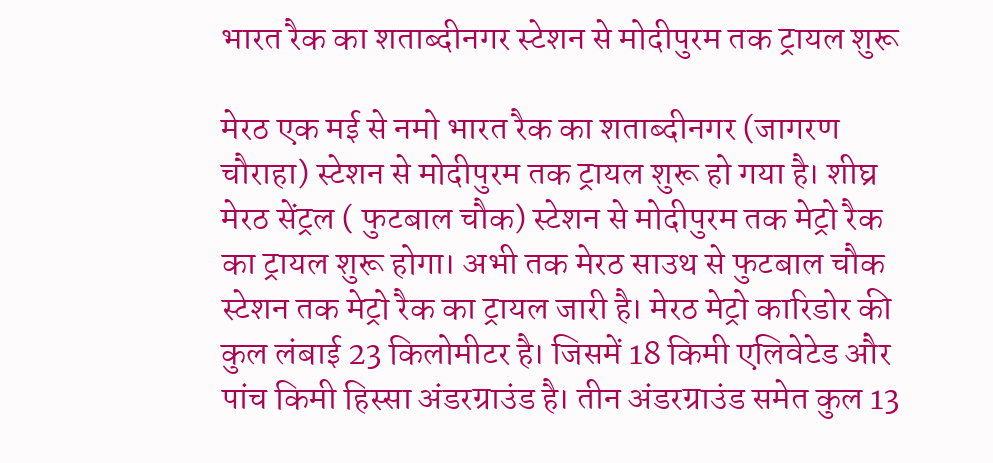भारत रैक का शताब्दीनगर स्टेशन से मोदीपुरम तक ट्रायल शुरू

मेरठ एक मई से नमो भारत रैक का शताब्दीनगर (जागरण चौराहा) स्टेशन से मोदीपुरम तक ट्रायल शुरू हो गया है। शीघ्र मेरठ सेंट्रल ( फुटबाल चौक) स्टेशन से मोदीपुरम तक मेट्रो रैक का ट्रायल शुरू होगा। अभी तक मेरठ साउथ से फुटबाल चौक स्टेशन तक मेट्रो रैक का ट्रायल जारी है। मेरठ मेट्रो कारिडोर की कुल लंबाई 23 किलोमीटर है। जिसमें 18 किमी एलिवेटेड और पांच किमी हिस्सा अंडरग्राउंड है। तीन अंडरग्राउंड समेत कुल 13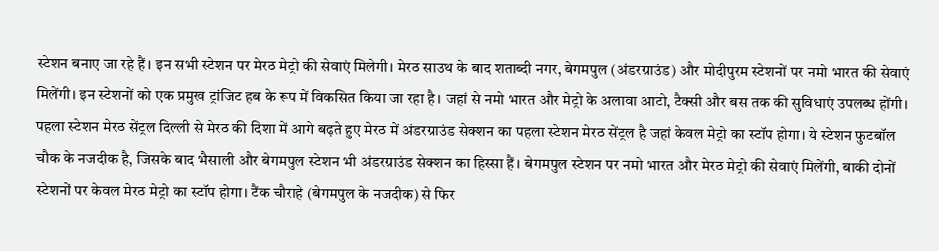स्टेशन बनाए जा रहे हैं। इन सभी स्टेशन पर मेरठ मेट्रो की सेवाएं मिलेगी। मेरठ साउथ के बाद शताब्दी नगर, बेगमपुल (अंडरग्राउंड) और मोदीपुरम स्टेशनों पर नमो भारत की सेवाएं मिलेंगी। इन स्टेशनों को एक प्रमुख ट्रांजिट हब के रूप में विकसित किया जा रहा है। जहां से नमो भारत और मेट्रो के अलावा आटो, टैक्सी और बस तक की सुविधाएं उपलब्ध होंगी। पहला स्‍टेशन मेरठ सेंट्रल दिल्ली से मेरठ की दिशा में आगे बढ़ते हुए मेरठ में अंडरग्राउंड सेक्शन का पहला स्टेशन मेरठ सेंट्रल है जहां केवल मेट्रो का स्टॉप होगा। ये स्टेशन फुटबॉल चौक के नजदीक है, जिसके बाद भैसाली और बेगमपुल स्टेशन भी अंडरग्राउंड सेक्शन का हिस्सा हैं। बेगमपुल स्टेशन पर नमो भारत और मेरठ मेट्रो की सेवाएं मिलेंगी, बाकी दोनों स्टेशनों पर केवल मेरठ मेट्रो का स्टॉप होगा। टैंक चौराहे (बेगमपुल के नजदीक) से फिर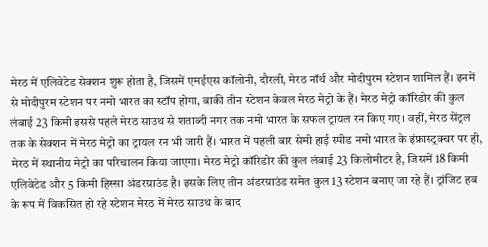मेरठ में एलिवेटेड सेक्शन शुरू होता है, जिसमें एमईएस कॉलोनी, दौरली, मेरठ नॉर्थ और मोदीपुरम स्टेशन शामिल हैं। इनमें से मोदीपुरम स्टेशन पर नमो भारत का स्टॉप होगा, बाकी तीन स्टेशन केवल मेरठ मेट्रो के हैं। मेरठ मेट्रो कॉरिडोर की कुल लंबाई 23 किमी इससे पहले मेरठ साउथ से शताब्दी नगर तक नमो भारत के सफल ट्रायल रन किए गए। वहीं, मेरठ सेंट्रल तक के सेक्शन में मेरठ मेट्रो का ट्रायल रन भी जारी हैं। भारत में पहली बार सेमी हाई स्पीड नमो भारत के इंफ्रास्ट्रक्चर पर ही, मेरठ में स्थानीय मेट्रो का परिचालन किया जाएगा। मेरठ मेट्रो कॉरिडोर की कुल लंबाई 23 किलोमीटर है, जिसमें 18 किमी एलिवेटेड और 5 किमी हिस्सा अंडरग्राउंड है। इसके लिए तीन अंडरग्राउंड समेत कुल 13 स्टेशन बनाए जा रहे हैं। ट्रांजिट हब के रूप में विकसित हो रहे स्‍टेशन मेरठ में मेरठ साउथ के बाद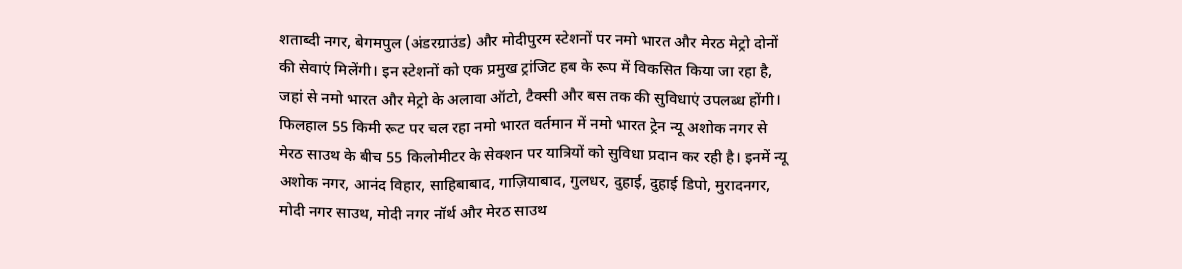शताब्दी नगर, बेगमपुल (अंडरग्राउंड) और मोदीपुरम स्टेशनों पर नमो भारत और मेरठ मेट्रो दोनों की सेवाएं मिलेंगी। इन स्टेशनों को एक प्रमुख ट्रांजिट हब के रूप में विकसित किया जा रहा है, जहां से नमो भारत और मेट्रो के अलावा ऑटो, टैक्सी और बस तक की सुविधाएं उपलब्ध होंगी। फिलहाल 55 किमी रूट पर चल रहा नमो भारत वर्तमान में नमो भारत ट्रेन न्यू अशोक नगर से मेरठ साउथ के बीच 55 किलोमीटर के सेक्शन पर यात्रियों को सुविधा प्रदान कर रही है। इनमें न्यू अशोक नगर, आनंद विहार, साहिबाबाद, गाज़ियाबाद, गुलधर, दुहाई, दुहाई डिपो, मुरादनगर, मोदी नगर साउथ, मोदी नगर नॉर्थ और मेरठ साउथ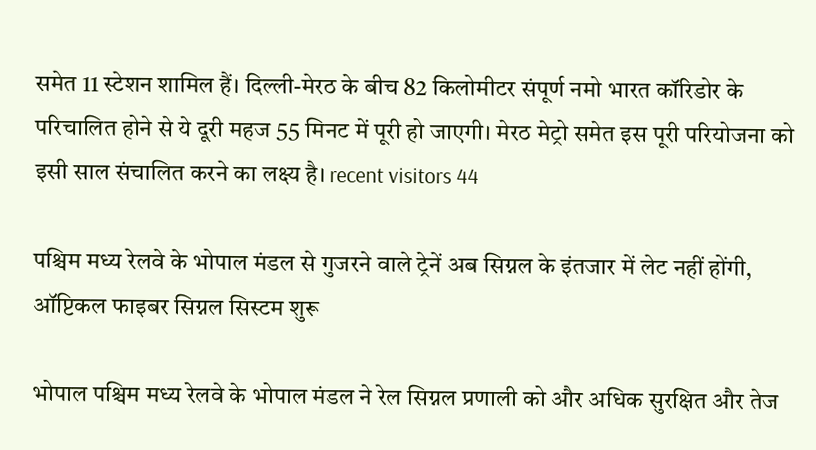समेत 11 स्टेशन शामिल हैं। दिल्ली-मेरठ के बीच 82 किलोमीटर संपूर्ण नमो भारत कॉरिडोर के परिचालित होने से ये दूरी महज 55 मिनट में पूरी हो जाएगी। मेरठ मेट्रो समेत इस पूरी परियोजना को इसी साल संचालित करने का लक्ष्य है। recent visitors 44

पश्चिम मध्य रेलवे के भोपाल मंडल से गुजरने वाले ट्रेनें अब सिग्नल के इंतजार में लेट नहीं होंगी, ऑप्टिकल फाइबर सिग्नल सिस्टम शुरू

भोपाल पश्चिम मध्य रेलवे के भोपाल मंडल ने रेल सिग्नल प्रणाली को और अधिक सुरक्षित और तेज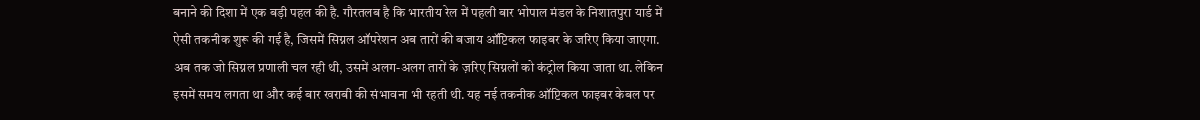बनाने की दिशा में एक बड़ी पहल की है. गौरतलब है कि भारतीय रेल में पहली बार भोपाल मंडल के निशातपुरा यार्ड में ऐसी तकनीक शुरू की गई है, जिसमें सिग्नल ऑपरेशन अब तारों की बजाय ऑप्टिकल फाइबर के जरिए किया जाएगा. अब तक जो सिग्नल प्रणाली चल रही थी, उसमें अलग-अलग तारों के ज़रिए सिग्नलों को कंट्रोल किया जाता था. लेकिन इसमें समय लगता था और कई बार खराबी की संभावना भी रहती थी. यह नई तकनीक ऑप्टिकल फाइबर केबल पर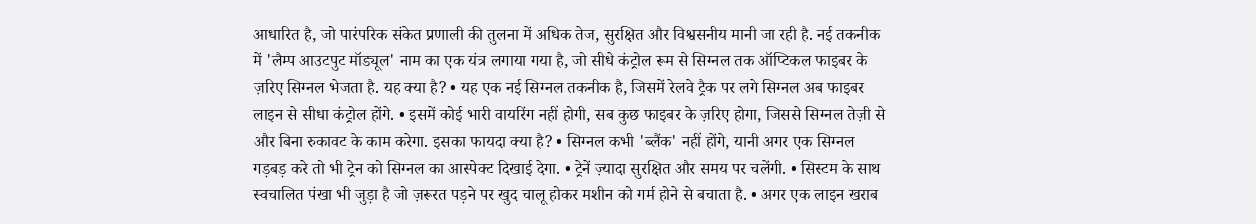आधारित है, जो पारंपरिक संकेत प्रणाली की तुलना में अधिक तेज, सुरक्षित और विश्वसनीय मानी जा रही है. नई तकनीक में 'लैम्प आउटपुट मॉड्यूल' नाम का एक यंत्र लगाया गया है, जो सीधे कंट्रोल रूम से सिग्नल तक ऑप्टिकल फाइबर के ज़रिए सिग्नल भेजता है. यह क्या है? • यह एक नई सिग्नल तकनीक है, जिसमें रेलवे ट्रैक पर लगे सिग्नल अब फाइबर लाइन से सीधा कंट्रोल होंगे. • इसमें कोई भारी वायरिंग नहीं होगी, सब कुछ फाइबर के ज़रिए होगा, जिससे सिग्नल तेज़ी से और बिना रुकावट के काम करेगा. इसका फायदा क्या है? • सिग्नल कभी 'ब्लैंक' नहीं होंगे, यानी अगर एक सिग्नल गड़बड़ करे तो भी ट्रेन को सिग्नल का आस्पेक्ट दिखाई देगा. • ट्रेनें ज़्यादा सुरक्षित और समय पर चलेंगी. • सिस्टम के साथ स्वचालित पंखा भी जुड़ा है जो ज़रूरत पड़ने पर खुद चालू होकर मशीन को गर्म होने से बचाता है. • अगर एक लाइन खराब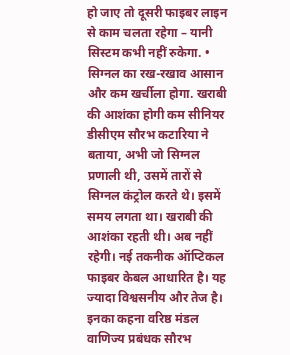हो जाए तो दूसरी फाइबर लाइन से काम चलता रहेगा – यानी सिस्टम कभी नहीं रुकेगा. • सिग्नल का रख-रखाव आसान और कम खर्चीला होगा. खराबी की आशंका होगी कम सीनियर डीसीएम सौरभ कटारिया ने बताया, अभी जो सिग्नल प्रणाली थी, उसमें तारों से सिग्नल कंट्रोल करते थे। इसमें समय लगता था। खराबी की आशंका रहती थी। अब नहीं रहेगी। नई तकनीक ऑप्टिकल फाइबर केबल आधारित है। यह ज्यादा विश्वसनीय और तेज है। इनका कहना वरिष्ठ मंडल वाणिज्य प्रबंधक सौरभ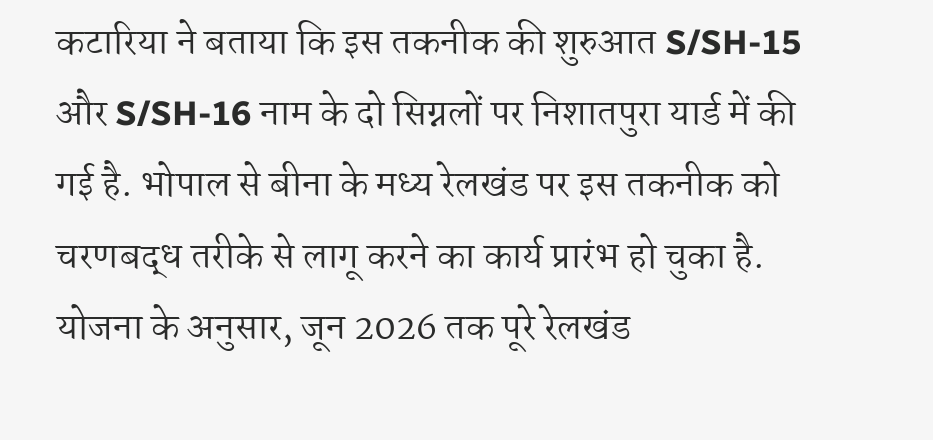कटारिया ने बताया कि इस तकनीक की शुरुआत S/SH-15 और S/SH-16 नाम के दो सिग्नलों पर निशातपुरा यार्ड में की गई है. भोपाल से बीना के मध्य रेलखंड पर इस तकनीक को चरणबद्ध तरीके से लागू करने का कार्य प्रारंभ हो चुका है. योजना के अनुसार, जून 2026 तक पूरे रेलखंड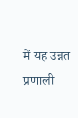में यह उन्नत प्रणाली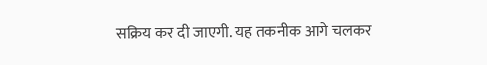सक्रिय कर दी जाएगी. यह तकनीक आगे चलकर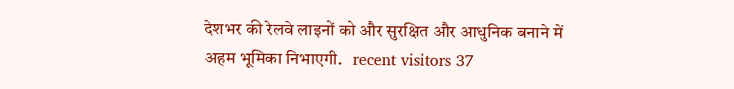देशभर की रेलवे लाइनों को और सुरक्षित और आधुनिक बनाने में अहम भूमिका निभाएगी.   recent visitors 37